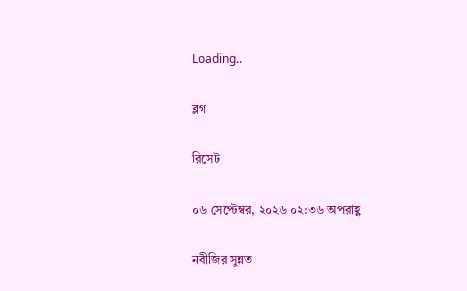Loading..

ব্লগ

রিসেট

০৬ সেপ্টেম্বর, ২০২৬ ০২:৩৬ অপরাহ্ণ

নবীজির সুন্নত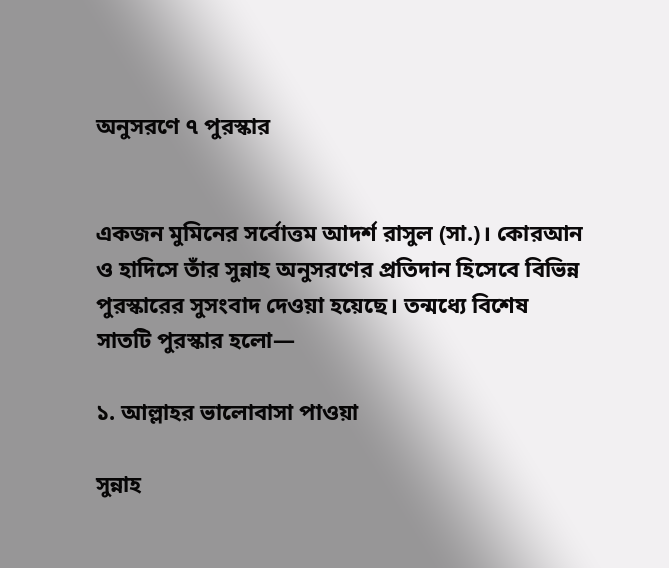অনুসরণে ৭ পুরস্কার


একজন মুমিনের সর্বোত্তম আদর্শ রাসুল (সা.)। কোরআন ও হাদিসে তাঁর সুন্নাহ অনুসরণের প্রতিদান হিসেবে বিভিন্ন পুরস্কারের সুসংবাদ দেওয়া হয়েছে। তন্মধ্যে বিশেষ সাতটি পুরস্কার হলো—

১. আল্লাহর ভালোবাসা পাওয়া

সুন্নাহ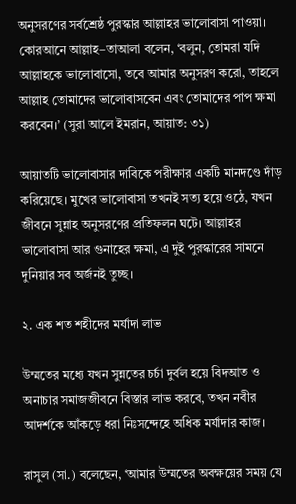অনুসরণের সর্বশ্রেষ্ঠ পুরস্কার আল্লাহর ভালোবাসা পাওয়া। কোরআনে আল্লাহ–তাআলা বলেন, ‘বলুন, তোমরা যদি আল্লাহকে ভালোবাসো, তবে আমার অনুসরণ করো, তাহলে আল্লাহ তোমাদের ভালোবাসবেন এবং তোমাদের পাপ ক্ষমা করবেন।’ (সুরা আলে ইমরান, আয়াত: ৩১)

আয়াতটি ভালোবাসার দাবিকে পরীক্ষার একটি মানদণ্ডে দাঁড় করিয়েছে। মুখের ভালোবাসা তখনই সত্য হয়ে ওঠে, যখন জীবনে সুন্নাহ অনুসরণের প্রতিফলন ঘটে। আল্লাহর ভালোবাসা আর গুনাহের ক্ষমা, এ দুই পুরস্কারের সামনে দুনিয়ার সব অর্জনই তুচ্ছ।

২. এক শত শহীদের মর্যাদা লাভ

উম্মতের মধ্যে যখন সুন্নতের চর্চা দুর্বল হয়ে বিদআত ও অনাচার সমাজজীবনে বিস্তার লাভ করবে, তখন নবীর আদর্শকে আঁকড়ে ধরা নিঃসন্দেহে অধিক মর্যাদার কাজ।

রাসুল (সা.) বলেছেন, ‘আমার উম্মতের অবক্ষয়ের সময় যে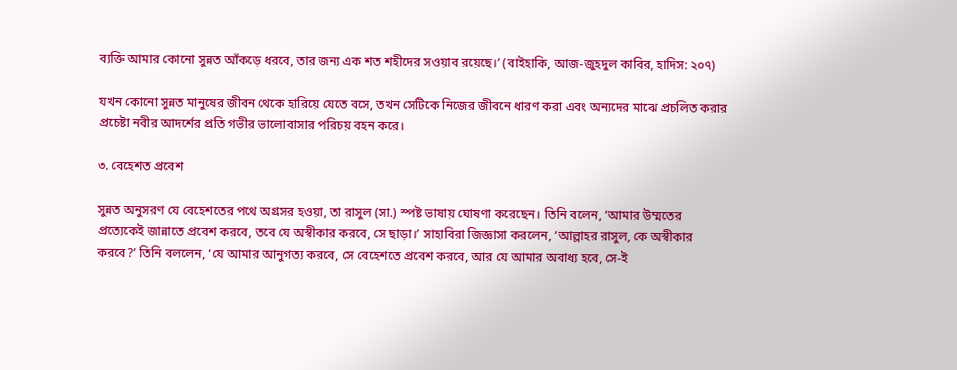ব্যক্তি আমার কোনো সুন্নত আঁকড়ে ধরবে, তার জন্য এক শত শহীদের সওয়াব রয়েছে।’ (বাইহাকি, আজ-জুহদুল কাবির, হাদিস: ২০৭)

যখন কোনো সুন্নত মানুষের জীবন থেকে হারিয়ে যেতে বসে, তখন সেটিকে নিজের জীবনে ধারণ করা এবং অন্যদের মাঝে প্রচলিত করার প্রচেষ্টা নবীর আদর্শের প্রতি গভীর ভালোবাসার পরিচয় বহন করে।

৩. বেহেশত প্রবেশ

সুন্নত অনুসরণ যে বেহেশতের পথে অগ্রসর হওয়া, তা রাসুল (সা.) স্পষ্ট ভাষায় ঘোষণা করেছেন। তিনি বলেন, ‘আমার উম্মতের প্রত্যেকেই জান্নাতে প্রবেশ করবে, তবে যে অস্বীকার করবে, সে ছাড়া।’ সাহাবিরা জিজ্ঞাসা করলেন, ‘আল্লাহর রাসুল, কে অস্বীকার করবে?’ তিনি বললেন, ‘যে আমার আনুগত্য করবে, সে বেহেশতে প্রবেশ করবে, আর যে আমার অবাধ্য হবে, সে-ই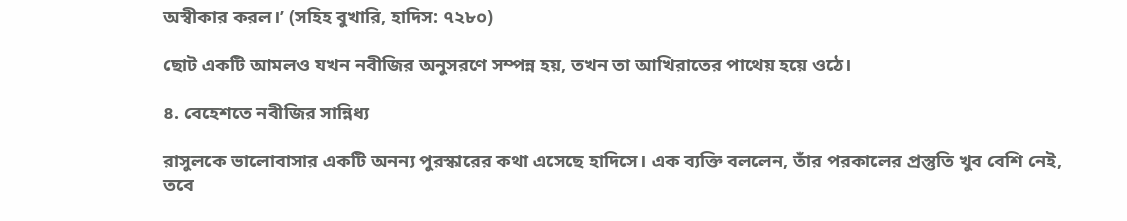অস্বীকার করল।’ (সহিহ বুখারি, হাদিস: ৭২৮০)

ছোট একটি আমলও যখন নবীজির অনুসরণে সম্পন্ন হয়, তখন তা আখিরাতের পাথেয় হয়ে ওঠে।

৪. বেহেশতে নবীজির সান্নিধ্য

রাসুলকে ভালোবাসার একটি অনন্য পুরস্কারের কথা এসেছে হাদিসে। এক ব্যক্তি বললেন, তাঁর পরকালের প্রস্তুতি খুব বেশি নেই, তবে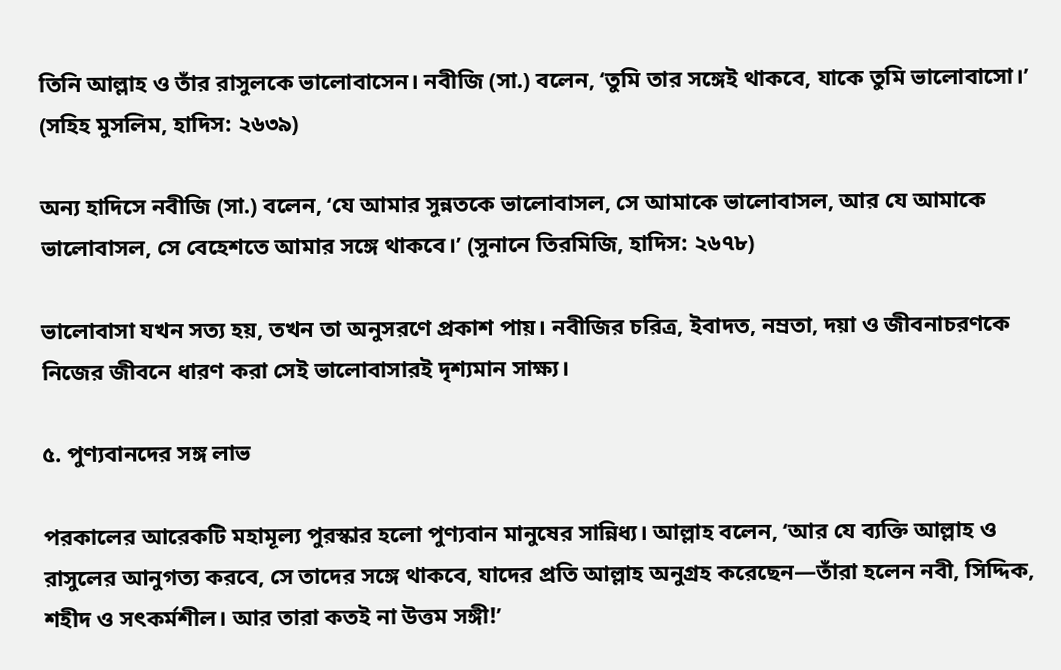তিনি আল্লাহ ও তাঁর রাসুলকে ভালোবাসেন। নবীজি (সা.) বলেন, ‘তুমি তার সঙ্গেই থাকবে, যাকে তুমি ভালোবাসো।’ (সহিহ মুসলিম, হাদিস: ২৬৩৯)

অন্য হাদিসে নবীজি (সা.) বলেন, ‘যে আমার সুন্নতকে ভালোবাসল, সে আমাকে ভালোবাসল, আর যে আমাকে ভালোবাসল, সে বেহেশতে আমার সঙ্গে থাকবে।’ (সুনানে তিরমিজি, হাদিস: ২৬৭৮)

ভালোবাসা যখন সত্য হয়, তখন তা অনুসরণে প্রকাশ পায়। নবীজির চরিত্র, ইবাদত, নম্রতা, দয়া ও জীবনাচরণকে নিজের জীবনে ধারণ করা সেই ভালোবাসারই দৃশ্যমান সাক্ষ্য।

৫. পুণ্যবানদের সঙ্গ লাভ

পরকালের আরেকটি মহামূল্য পুরস্কার হলো পুণ্যবান মানুষের সান্নিধ্য। আল্লাহ বলেন, ‘আর যে ব্যক্তি আল্লাহ ও রাসুলের আনুগত্য করবে, সে তাদের সঙ্গে থাকবে, যাদের প্রতি আল্লাহ অনুগ্রহ করেছেন—তাঁরা হলেন নবী, সিদ্দিক, শহীদ ও সৎকর্মশীল। আর তারা কতই না উত্তম সঙ্গী!’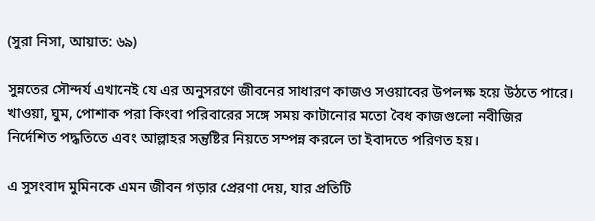(সুরা নিসা, আয়াত: ৬৯)

সুন্নতের সৌন্দর্য এখানেই যে এর অনুসরণে জীবনের সাধারণ কাজও সওয়াবের উপলক্ষ হয়ে উঠতে পারে। খাওয়া, ঘুম, পোশাক পরা কিংবা পরিবারের সঙ্গে সময় কাটানোর মতো বৈধ কাজগুলো নবীজির নির্দেশিত পদ্ধতিতে এবং আল্লাহর সন্তুষ্টির নিয়তে সম্পন্ন করলে তা ইবাদতে পরিণত হয়।

এ সুসংবাদ মুমিনকে এমন জীবন গড়ার প্রেরণা দেয়, যার প্রতিটি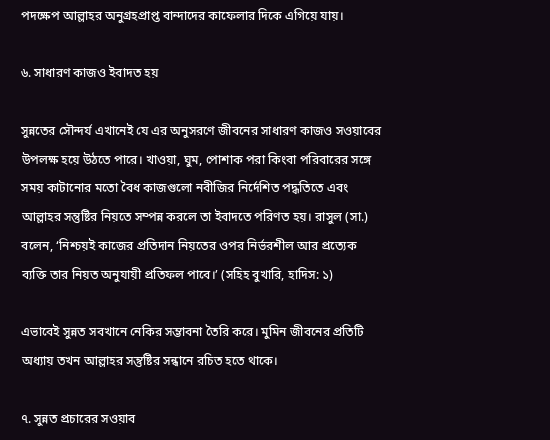পদক্ষেপ আল্লাহর অনুগ্রহপ্রাপ্ত বান্দাদের কাফেলার দিকে এগিয়ে যায়।

৬. সাধারণ কাজও ইবাদত হয়

সুন্নতের সৌন্দর্য এখানেই যে এর অনুসরণে জীবনের সাধারণ কাজও সওয়াবের উপলক্ষ হয়ে উঠতে পারে। খাওয়া, ঘুম, পোশাক পরা কিংবা পরিবারের সঙ্গে সময় কাটানোর মতো বৈধ কাজগুলো নবীজির নির্দেশিত পদ্ধতিতে এবং আল্লাহর সন্তুষ্টির নিয়তে সম্পন্ন করলে তা ইবাদতে পরিণত হয়। রাসুল (সা.) বলেন, ‘নিশ্চয়ই কাজের প্রতিদান নিয়তের ওপর নির্ভরশীল আর প্রত্যেক ব্যক্তি তার নিয়ত অনুযায়ী প্রতিফল পাবে।’ (সহিহ বুখারি, হাদিস: ১)

এভাবেই সুন্নত সবখানে নেকির সম্ভাবনা তৈরি করে। মুমিন জীবনের প্রতিটি অধ্যায় তখন আল্লাহর সন্তুষ্টির সন্ধানে রচিত হতে থাকে।

৭. সুন্নত প্রচারের সওয়াব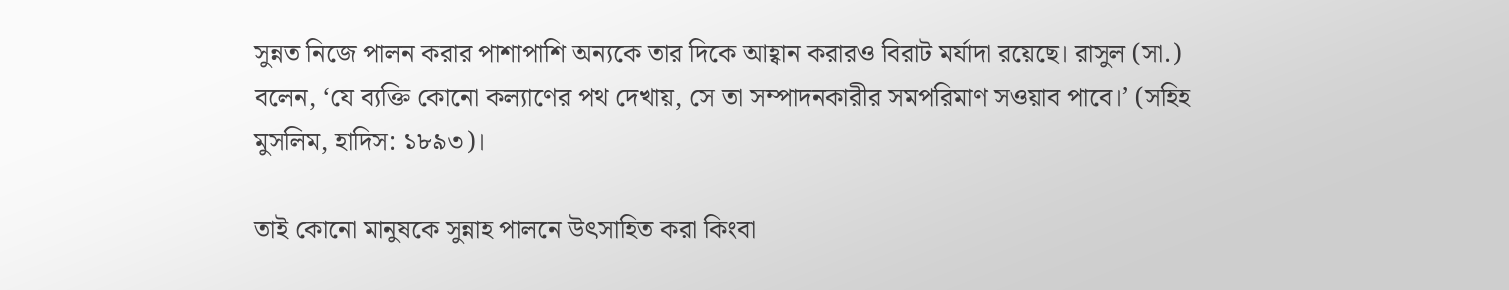সুন্নত নিজে পালন করার পাশাপাশি অন্যকে তার দিকে আহ্বান করারও বিরাট মর্যাদা রয়েছে। রাসুল (সা.) বলেন, ‘যে ব্যক্তি কোনো কল্যাণের পথ দেখায়, সে তা সম্পাদনকারীর সমপরিমাণ সওয়াব পাবে।’ (সহিহ মুসলিম, হাদিস: ১৮৯৩)।

তাই কোনো মানুষকে সুন্নাহ পালনে উৎসাহিত করা কিংবা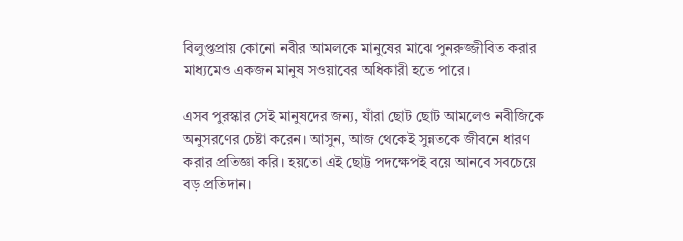বিলুপ্তপ্রায় কোনো নবীর আমলকে মানুষের মাঝে পুনরুজ্জীবিত করার মাধ্যমেও একজন মানুষ সওয়াবের অধিকারী হতে পারে।

এসব পুরস্কার সেই মানুষদের জন্য, যাঁরা ছোট ছোট আমলেও নবীজিকে অনুসরণের চেষ্টা করেন। আসুন, আজ থেকেই সুন্নতকে জীবনে ধারণ করার প্রতিজ্ঞা করি। হয়তো এই ছোট্ট পদক্ষেপই বয়ে আনবে সবচেয়ে বড় প্রতিদান।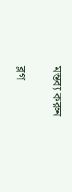মন্তব্য করুন

ব্লগ